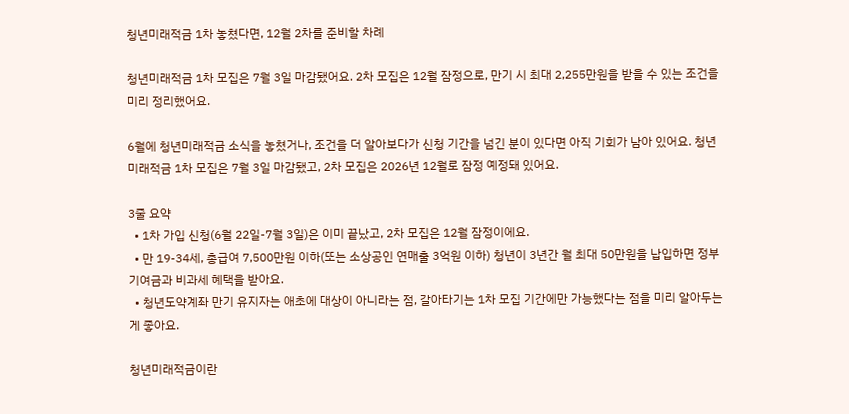청년미래적금 1차 놓쳤다면, 12월 2차를 준비할 차례

청년미래적금 1차 모집은 7월 3일 마감됐어요. 2차 모집은 12월 잠정으로, 만기 시 최대 2,255만원을 받을 수 있는 조건을 미리 정리했어요.

6월에 청년미래적금 소식을 놓쳤거나, 조건을 더 알아보다가 신청 기간을 넘긴 분이 있다면 아직 기회가 남아 있어요. 청년미래적금 1차 모집은 7월 3일 마감됐고, 2차 모집은 2026년 12월로 잠정 예정돼 있어요.

3줄 요약
  • 1차 가입 신청(6월 22일-7월 3일)은 이미 끝났고, 2차 모집은 12월 잠정이에요.
  • 만 19-34세, 총급여 7,500만원 이하(또는 소상공인 연매출 3억원 이하) 청년이 3년간 월 최대 50만원을 납입하면 정부 기여금과 비과세 혜택을 받아요.
  • 청년도약계좌 만기 유지자는 애초에 대상이 아니라는 점, 갈아타기는 1차 모집 기간에만 가능했다는 점을 미리 알아두는 게 좋아요.

청년미래적금이란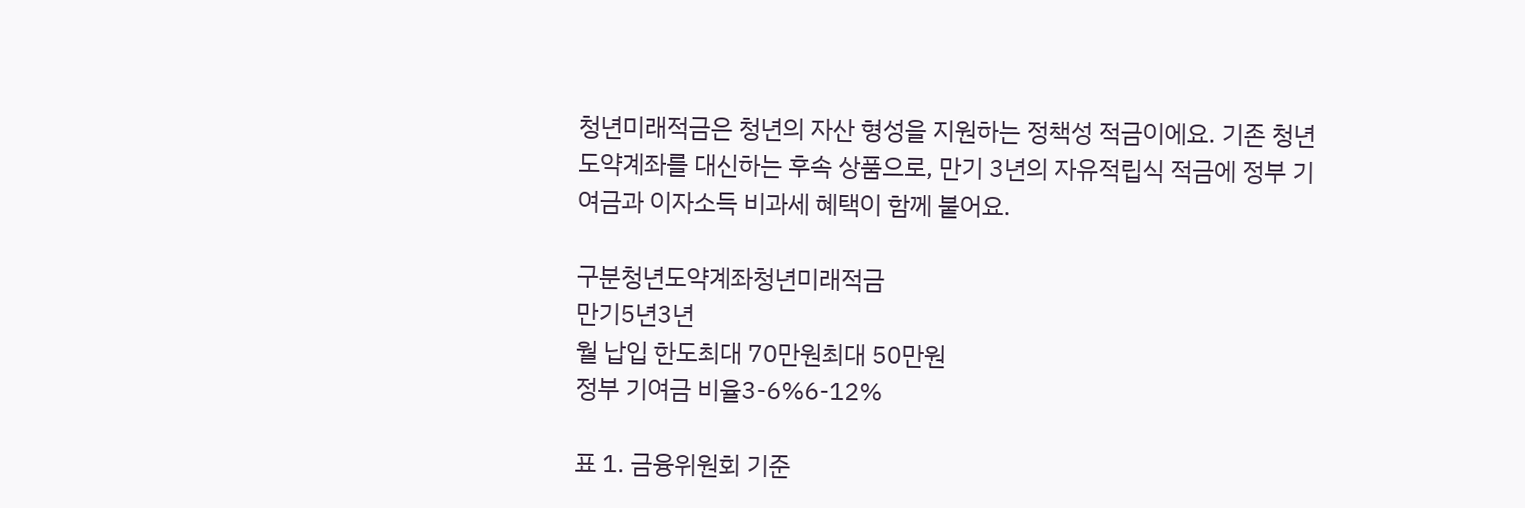청년미래적금은 청년의 자산 형성을 지원하는 정책성 적금이에요. 기존 청년도약계좌를 대신하는 후속 상품으로, 만기 3년의 자유적립식 적금에 정부 기여금과 이자소득 비과세 혜택이 함께 붙어요.

구분청년도약계좌청년미래적금
만기5년3년
월 납입 한도최대 70만원최대 50만원
정부 기여금 비율3-6%6-12%

표 1. 금융위원회 기준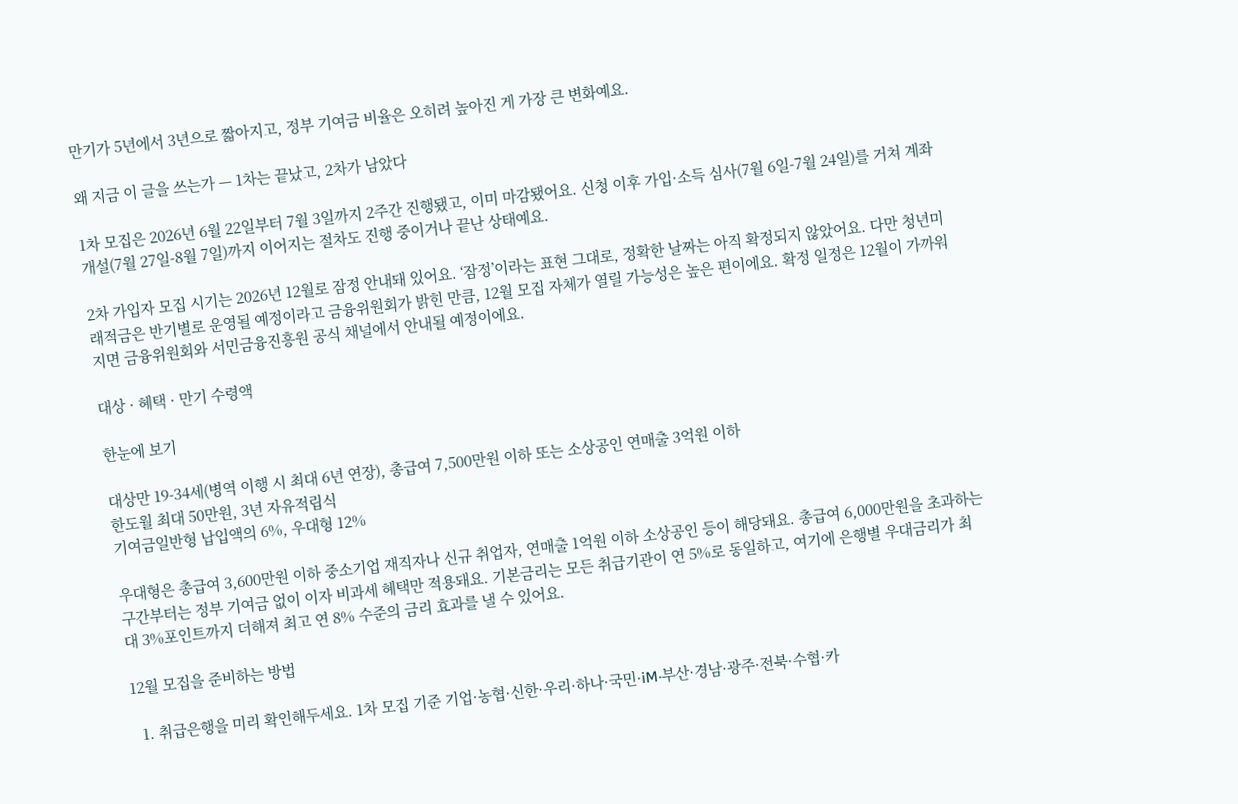만기가 5년에서 3년으로 짧아지고, 정부 기여금 비율은 오히려 높아진 게 가장 큰 변화예요.

왜 지금 이 글을 쓰는가 — 1차는 끝났고, 2차가 남았다

1차 모집은 2026년 6월 22일부터 7월 3일까지 2주간 진행됐고, 이미 마감됐어요. 신청 이후 가입·소득 심사(7월 6일-7월 24일)를 거쳐 계좌 개설(7월 27일-8월 7일)까지 이어지는 절차도 진행 중이거나 끝난 상태예요.

2차 가입자 모집 시기는 2026년 12월로 잠정 안내돼 있어요. ‘잠정’이라는 표현 그대로, 정확한 날짜는 아직 확정되지 않았어요. 다만 청년미래적금은 반기별로 운영될 예정이라고 금융위원회가 밝힌 만큼, 12월 모집 자체가 열릴 가능성은 높은 편이에요. 확정 일정은 12월이 가까워지면 금융위원회와 서민금융진흥원 공식 채널에서 안내될 예정이에요.

대상 · 혜택 · 만기 수령액

한눈에 보기

대상만 19-34세(병역 이행 시 최대 6년 연장), 총급여 7,500만원 이하 또는 소상공인 연매출 3억원 이하
한도월 최대 50만원, 3년 자유적립식
기여금일반형 납입액의 6%, 우대형 12%

우대형은 총급여 3,600만원 이하 중소기업 재직자나 신규 취업자, 연매출 1억원 이하 소상공인 등이 해당돼요. 총급여 6,000만원을 초과하는 구간부터는 정부 기여금 없이 이자 비과세 혜택만 적용돼요. 기본금리는 모든 취급기관이 연 5%로 동일하고, 여기에 은행별 우대금리가 최대 3%포인트까지 더해져 최고 연 8% 수준의 금리 효과를 낼 수 있어요.

12월 모집을 준비하는 방법

  1. 취급은행을 미리 확인해두세요. 1차 모집 기준 기업·농협·신한·우리·하나·국민·iM·부산·경남·광주·전북·수협·카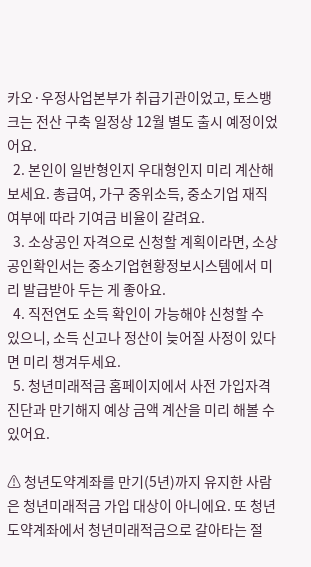카오·우정사업본부가 취급기관이었고, 토스뱅크는 전산 구축 일정상 12월 별도 출시 예정이었어요.
  2. 본인이 일반형인지 우대형인지 미리 계산해보세요. 총급여, 가구 중위소득, 중소기업 재직 여부에 따라 기여금 비율이 갈려요.
  3. 소상공인 자격으로 신청할 계획이라면, 소상공인확인서는 중소기업현황정보시스템에서 미리 발급받아 두는 게 좋아요.
  4. 직전연도 소득 확인이 가능해야 신청할 수 있으니, 소득 신고나 정산이 늦어질 사정이 있다면 미리 챙겨두세요.
  5. 청년미래적금 홈페이지에서 사전 가입자격 진단과 만기해지 예상 금액 계산을 미리 해볼 수 있어요.

⚠ 청년도약계좌를 만기(5년)까지 유지한 사람은 청년미래적금 가입 대상이 아니에요. 또 청년도약계좌에서 청년미래적금으로 갈아타는 절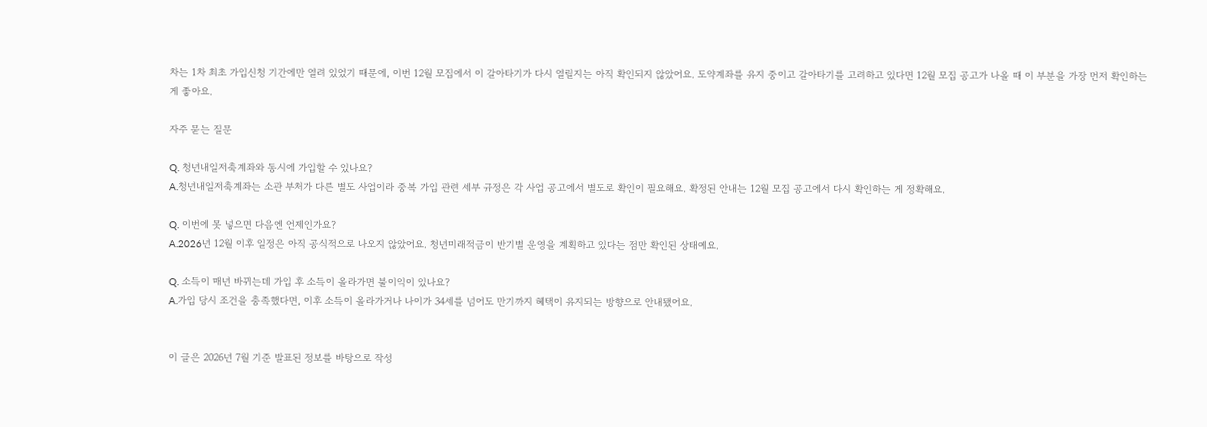차는 1차 최초 가입신청 기간에만 열려 있었기 때문에, 이번 12월 모집에서 이 갈아타기가 다시 열릴지는 아직 확인되지 않았어요. 도약계좌를 유지 중이고 갈아타기를 고려하고 있다면 12월 모집 공고가 나올 때 이 부분을 가장 먼저 확인하는 게 좋아요.

자주 묻는 질문

Q. 청년내일저축계좌와 동시에 가입할 수 있나요?
A.청년내일저축계좌는 소관 부처가 다른 별도 사업이라 중복 가입 관련 세부 규정은 각 사업 공고에서 별도로 확인이 필요해요. 확정된 안내는 12월 모집 공고에서 다시 확인하는 게 정확해요.

Q. 이번에 못 넣으면 다음엔 언제인가요?
A.2026년 12월 이후 일정은 아직 공식적으로 나오지 않았어요. 청년미래적금이 반기별 운영을 계획하고 있다는 점만 확인된 상태예요.

Q. 소득이 매년 바뀌는데 가입 후 소득이 올라가면 불이익이 있나요?
A.가입 당시 조건을 충족했다면, 이후 소득이 올라가거나 나이가 34세를 넘어도 만기까지 혜택이 유지되는 방향으로 안내됐어요.


이 글은 2026년 7월 기준 발표된 정보를 바탕으로 작성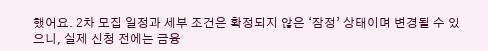했어요. 2차 모집 일정과 세부 조건은 확정되지 않은 ‘잠정’ 상태이며 변경될 수 있으니, 실제 신청 전에는 금융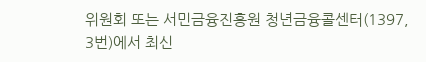위원회 또는 서민금융진흥원 청년금융콜센터(1397, 3번)에서 최신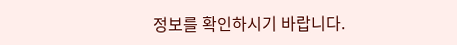정보를 확인하시기 바랍니다.